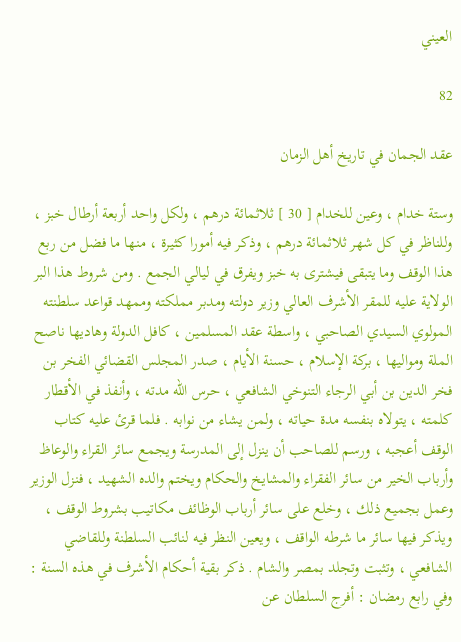العيني

82

عقد الجمان في تاريخ أهل الزمان

وستة خدام ، وعين للخدام [ 30 ] ثلاثمائة درهم ، ولكل واحد أربعة أرطال خبز ، وللناظر في كل شهر ثلاثمائة درهم ، وذكر فيه أمورا كثيرة ، منها ما فضل من ربع هذا الوقف وما يتبقى فيشترى به خبز ويفرق في ليالي الجمع . ومن شروط هذا البر الولاية عليه للمقر الأشرف العالي وزير دولته ومدبر مملكته وممهد قواعد سلطنته المولوي السيدي الصاحبي ، واسطة عقد المسلمين ، كافل الدولة وهاديها ناصح الملة ومواليها ، بركة الإسلام ، حسنة الأيام ، صدر المجلس القضائي الفخر بن فخر الدين بن أبي الرجاء التنوخي الشافعي ، حرس الله مدته ، وأنفذ في الأقطار كلمته ، يتولاه بنفسه مدة حياته ، ولمن يشاء من نوابه . فلما قرئ عليه كتاب الوقف أعجبه ، ورسم للصاحب أن ينزل إلى المدرسة ويجمع سائر القراء والوعاظ وأرباب الخير من سائر الفقراء والمشايخ والحكام ويختم والده الشهيد ، فنزل الوزير وعمل بجميع ذلك ، وخلع على سائر أرباب الوظائف مكاتيب بشروط الوقف ، ويذكر فيها سائر ما شرطه الواقف ، ويعين النظر فيه لنائب السلطنة وللقاضي الشافعي ، وتثبت وتجلد بمصر والشام . ذكر بقية أحكام الأشرف في هذه السنة : وفي رابع رمضان : أفرج السلطان عن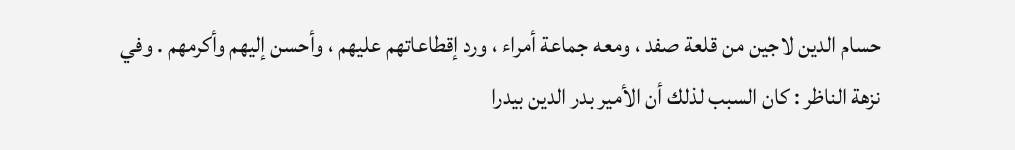حسام الدين لاجين من قلعة صفد ، ومعه جماعة أمراء ، ورد إقطاعاتهم عليهم ، وأحسن إليهم وأكرمهم . وفي نزهة الناظر : كان السبب لذلك أن الأمير بدر الدين بيدرا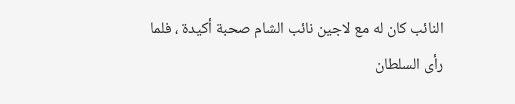النائب كان له مع لاجين نائب الشام صحبة أكيدة ، فلما رأى السلطان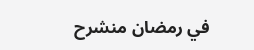في رمضان منشرح